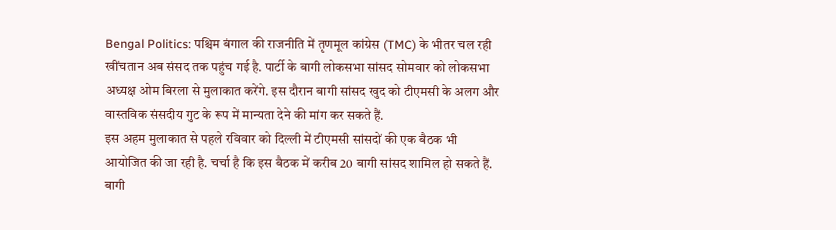Bengal Politics: पश्चिम बंगाल की राजनीति में तृणमूल कांग्रेस (TMC) के भीतर चल रही खींचतान अब संसद तक पहुंच गई है. पार्टी के बागी लोकसभा सांसद सोमवार को लोकसभा अध्यक्ष ओम बिरला से मुलाकात करेंगे. इस दौरान बागी सांसद खुद को टीएमसी के अलग और वास्तविक संसदीय गुट के रूप में मान्यता देने की मांग कर सकते हैं.
इस अहम मुलाकात से पहले रविवार को दिल्ली में टीएमसी सांसदों की एक बैठक भी आयोजित की जा रही है. चर्चा है कि इस बैठक में करीब 20 बागी सांसद शामिल हो सकते हैं. बागी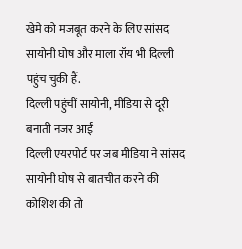खेमे को मजबूत करने के लिए सांसद सायोनी घोष और माला रॉय भी दिल्ली पहुंच चुकी हैं.
दिल्ली पहुंचीं सायोनी, मीडिया से दूरी बनाती नजर आईं
दिल्ली एयरपोर्ट पर जब मीडिया ने सांसद सायोनी घोष से बातचीत करने की कोशिश की तो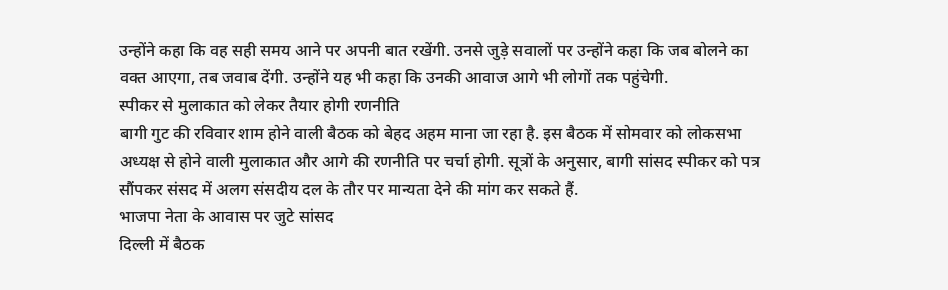उन्होंने कहा कि वह सही समय आने पर अपनी बात रखेंगी. उनसे जुड़े सवालों पर उन्होंने कहा कि जब बोलने का वक्त आएगा, तब जवाब देंगी. उन्होंने यह भी कहा कि उनकी आवाज आगे भी लोगों तक पहुंचेगी.
स्पीकर से मुलाकात को लेकर तैयार होगी रणनीति
बागी गुट की रविवार शाम होने वाली बैठक को बेहद अहम माना जा रहा है. इस बैठक में सोमवार को लोकसभा अध्यक्ष से होने वाली मुलाकात और आगे की रणनीति पर चर्चा होगी. सूत्रों के अनुसार, बागी सांसद स्पीकर को पत्र सौंपकर संसद में अलग संसदीय दल के तौर पर मान्यता देने की मांग कर सकते हैं.
भाजपा नेता के आवास पर जुटे सांसद
दिल्ली में बैठक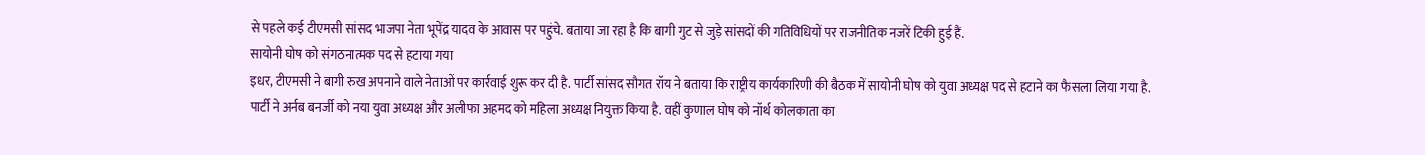से पहले कई टीएमसी सांसद भाजपा नेता भूपेंद्र यादव के आवास पर पहुंचे. बताया जा रहा है कि बागी गुट से जुड़े सांसदों की गतिविधियों पर राजनीतिक नजरें टिकी हुई हैं.
सायोनी घोष को संगठनात्मक पद से हटाया गया
इधर, टीएमसी ने बागी रुख अपनाने वाले नेताओं पर कार्रवाई शुरू कर दी है. पार्टी सांसद सौगत रॉय ने बताया कि राष्ट्रीय कार्यकारिणी की बैठक में सायोनी घोष को युवा अध्यक्ष पद से हटाने का फैसला लिया गया है.
पार्टी ने अर्नब बनर्जी को नया युवा अध्यक्ष और अलीफा अहमद को महिला अध्यक्ष नियुक्त किया है. वहीं कुणाल घोष को नॉर्थ कोलकाता का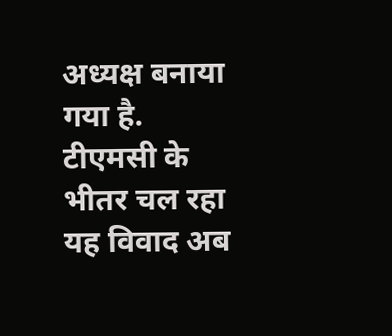अध्यक्ष बनाया गया है.
टीएमसी के भीतर चल रहा यह विवाद अब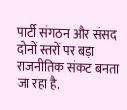पार्टी संगठन और संसद दोनों स्तरों पर बड़ा राजनीतिक संकट बनता जा रहा है.